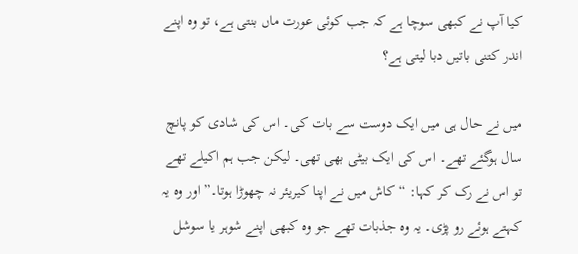کیا آپ نے کبھی سوچا ہے کہ جب کوئی عورت ماں بنتی ہے، تو وہ اپنے اندر کتنی باتیں دبا لیتی ہے؟

میں نے حال ہی میں ایک دوست سے بات کی۔ اس کی شادی کو پانچ سال ہوگئے تھے۔ اس کی ایک بیٹی بھی تھی۔ لیکن جب ہم اکیلے تھے تو اس نے رک کر کہا: “کاش میں نے اپنا کیریئر نہ چھوڑا ہوتا۔” اور وہ یہ کہتے ہوئے رو پڑی۔ یہ وہ جذبات تھے جو وہ کبھی اپنے شوہر یا سوشل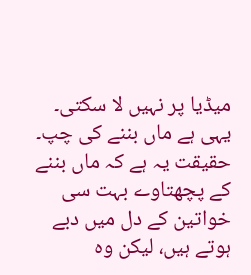میڈیا پر نہیں لا سکتی۔ یہی ہے ماں بننے کی چپ۔ حقیقت یہ ہے کہ ماں بننے کے پچھتاوے بہت سی خواتین کے دل میں دبے ہوتے ہیں، لیکن وہ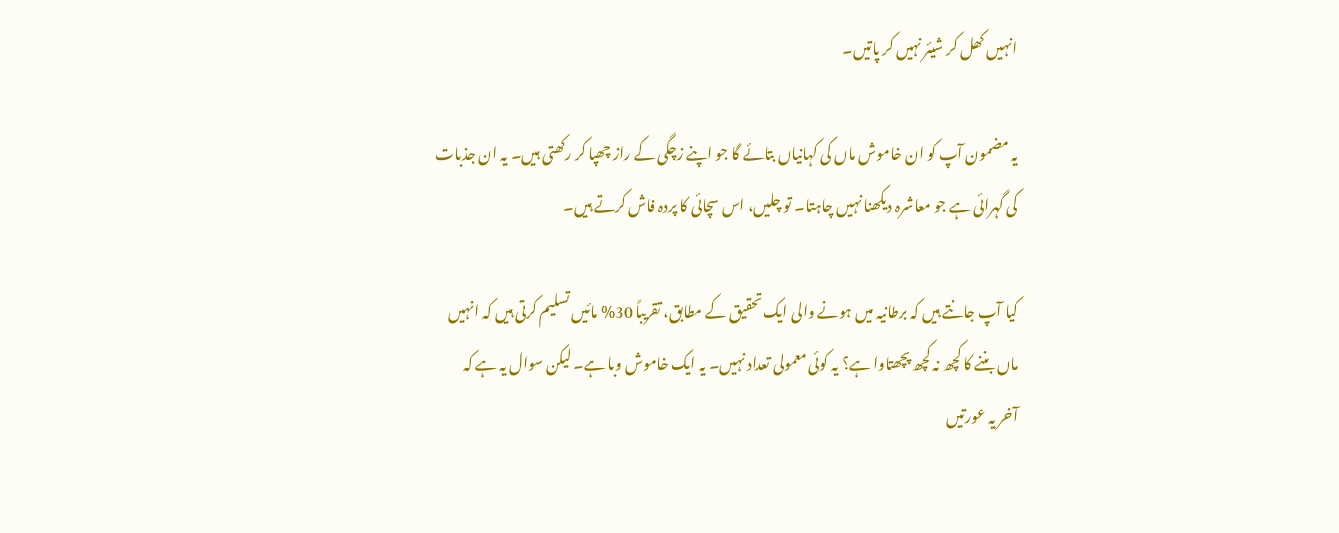انہیں کھل کر شیئر نہیں کر پاتیں۔

یہ مضمون آپ کو ان خاموش ماں کی کہانیاں بتائے گا جو اپنے زچگی کے راز چھپا کر رکھتی ہیں۔ یہ ان جذبات کی گہرائی ہے جو معاشرہ دیکھنا نہیں چاہتا۔ تو چلیں، اس سچائی کا پردہ فاش کرتے ہیں۔

کیا آپ جانتے ہیں کہ برطانیہ میں ہونے والی ایک تحقیق کے مطابق، تقریباً 30% مائیں تسلیم کرتی ہیں کہ انہیں ماں بننے کا کچھ نہ کچھ پچھتاوا ہے؟ یہ کوئی معمولی تعداد نہیں۔ یہ ایک خاموش وبا ہے۔ لیکن سوال یہ ہے کہ آخر یہ عورتیں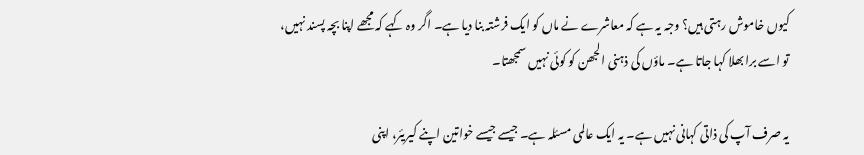کیوں خاموش رہتی ہیں؟ وجہ یہ ہے کہ معاشرے نے ماں کو ایک فرشتہ بنا دیا ہے۔ اگر وہ کہے کہ مجھے اپنا بچہ پسند نہیں، تو اسے برا بھلا کہا جاتا ہے۔ ماؤں کی ذہنی الجھن کو کوئی نہیں سمجھتا۔

یہ صرف آپ کی ذاتی کہانی نہیں ہے۔ یہ ایک عالمی مسئلہ ہے۔ جیسے جیسے خواتین اپنے کیریئر، اپنی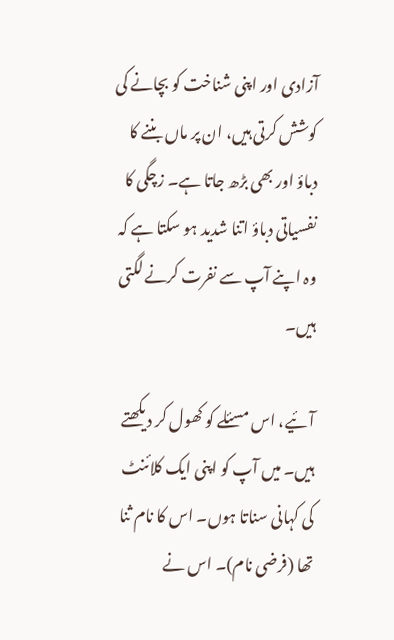آزادی اور اپنی شناخت کو بچانے کی کوشش کرتی ہیں، ان پر ماں بننے کا دباؤ اور بھی بڑھ جاتا ہے۔ زچگی کا نفسیاتی دباؤ اتنا شدید ہو سکتا ہے کہ وہ اپنے آپ سے نفرت کرنے لگتی ہیں۔

آئیے، اس مسئلے کو کھول کر دیکھتے ہیں۔ میں آپ کو اپنی ایک کلائنٹ کی کہانی سناتا ہوں۔ اس کا نام ثنا تھا (فرضی نام)۔ اس نے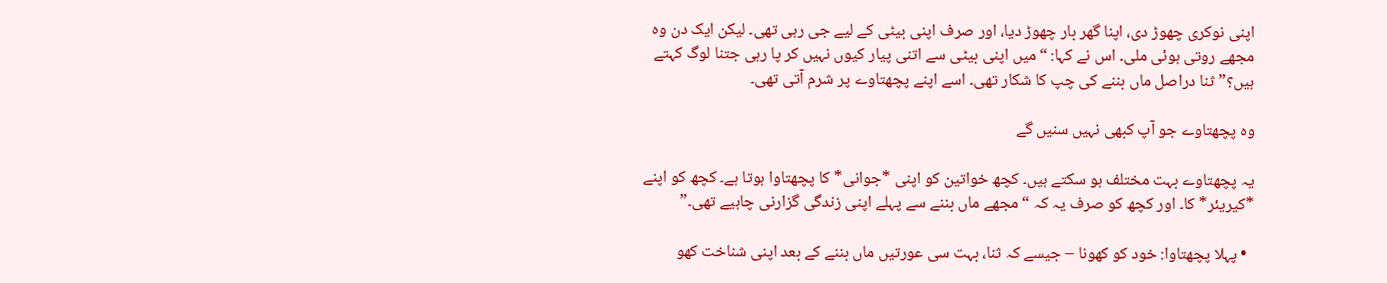اپنی نوکری چھوڑ دی، اپنا گھر بار چھوڑ دیا، اور صرف اپنی بیٹی کے لیے جی رہی تھی۔ لیکن ایک دن وہ مجھے روتی ہوئی ملی۔ اس نے کہا: “میں اپنی بیٹی سے اتنی پیار کیوں نہیں کر پا رہی جتنا لوگ کہتے ہیں؟” ثنا دراصل ماں بننے کی چپ کا شکار تھی۔ اسے اپنے پچھتاوے پر شرم آتی تھی۔

وہ پچھتاوے جو آپ کبھی نہیں سنیں گے

یہ پچھتاوے بہت مختلف ہو سکتے ہیں۔ کچھ خواتین کو اپنی *جوانی* کا پچھتاوا ہوتا ہے۔ کچھ کو اپنے *کیریئر* کا۔ اور کچھ کو صرف یہ کہ “مجھے ماں بننے سے پہلے اپنی زندگی گزارنی چاہیے تھی۔”

  • پہلا پچھتاوا: خود کو کھونا – جیسے کہ ثنا، بہت سی عورتیں ماں بننے کے بعد اپنی شناخت کھو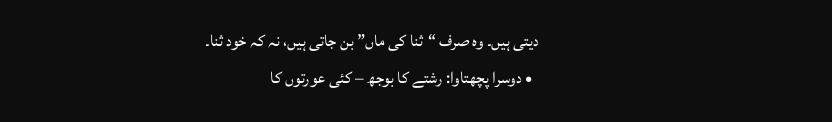دیتی ہیں۔ وہ صرف “ثنا کی ماں” بن جاتی ہیں، نہ کہ خود ثنا۔
  • دوسرا پچھتاوا: رشتے کا بوجھ – کئی عورتوں کا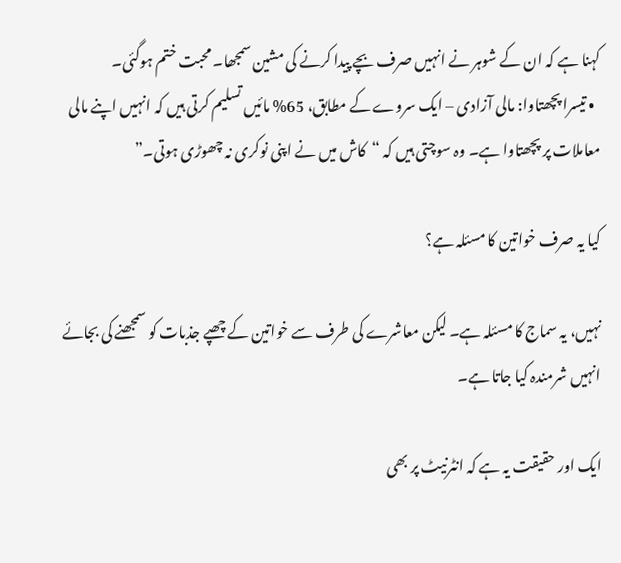کہنا ہے کہ ان کے شوہر نے انہیں صرف بچے پیدا کرنے کی مشین سمجھا۔ محبت ختم ہوگئی۔
  • تیسرا پچھتاوا: مالی آزادی – ایک سروے کے مطابق، 65% مائیں تسلیم کرتی ہیں کہ انہیں اپنے مالی معاملات پر پچھتاوا ہے۔ وہ سوچتی ہیں کہ “کاش میں نے اپنی نوکری نہ چھوڑی ہوتی۔”

کیا یہ صرف خواتین کا مسئلہ ہے؟

نہیں، یہ سماج کا مسئلہ ہے۔ لیکن معاشرے کی طرف سے خواتین کے چھپے جذبات کو سمجھنے کی بجائے انہیں شرمندہ کیا جاتا ہے۔

ایک اور حقیقت یہ ہے کہ انٹرنیٹ پر بھی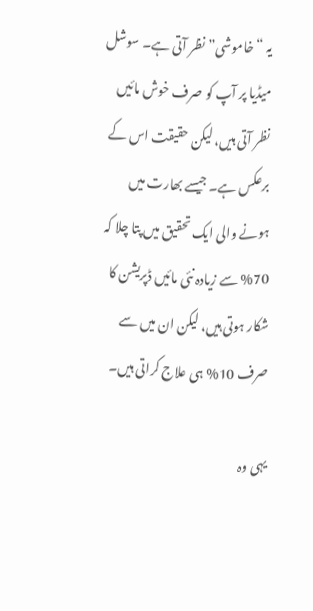یہ “خاموشی” نظر آتی ہے۔ سوشل میڈیا پر آپ کو صرف خوش مائیں نظر آتی ہیں، لیکن حقیقت اس کے برعکس ہے۔ جیسے بھارت میں ہونے والی ایک تحقیق میں پتا چلا کہ 70% سے زیادہ نئی مائیں ڈپریشن کا شکار ہوتی ہیں، لیکن ان میں سے صرف 10% ہی علاج کراتی ہیں۔

یہی وہ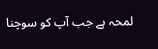لمحہ ہے جب آپ کو سوچنا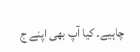چاہیے۔ کیا آپ بھی اپنے ج